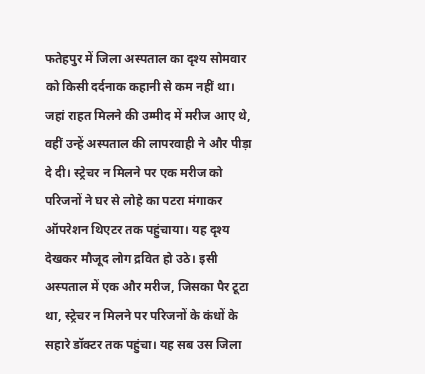फतेहपुर में जिला अस्पताल का दृश्य सोमवार को किसी दर्दनाक कहानी से कम नहीं था। जहां राहत मिलने की उम्मीद में मरीज आए थे, वहीं उन्हें अस्पताल की लापरवाही ने और पीड़ा दे दी। स्ट्रेचर न मिलने पर एक मरीज को परिजनों ने घर से लोहे का पटरा मंगाकर ऑपरेशन थिएटर तक पहुंचाया। यह दृश्य देखकर मौजूद लोग द्रवित हो उठे। इसी अस्पताल में एक और मरीज, जिसका पैर टूटा था, स्ट्रेचर न मिलने पर परिजनों के कंधों के सहारे डॉक्टर तक पहुंचा। यह सब उस जिला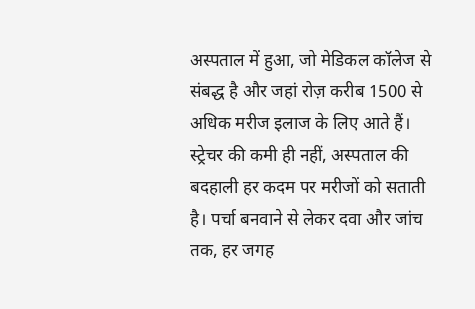अस्पताल में हुआ, जो मेडिकल कॉलेज से संबद्ध है और जहां रोज़ करीब 1500 से अधिक मरीज इलाज के लिए आते हैं। स्ट्रेचर की कमी ही नहीं, अस्पताल की बदहाली हर कदम पर मरीजों को सताती है। पर्चा बनवाने से लेकर दवा और जांच तक, हर जगह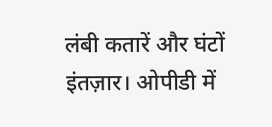लंबी कतारें और घंटों इंतज़ार। ओपीडी में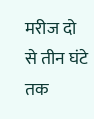मरीज दो से तीन घंटे तक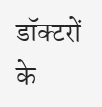डॉक्टरों के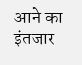आने का इंतजार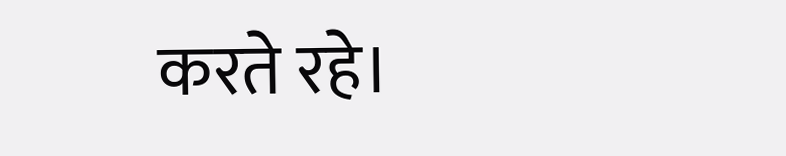करते रहे।